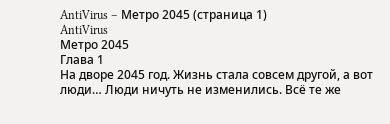AntiVirus – Метро 2045 (страница 1)
AntiVirus
Метро 2045
Глава 1
На дворе 2045 год. Жизнь стала совсем другой, а вот люди… Люди ничуть не изменились. Всё те же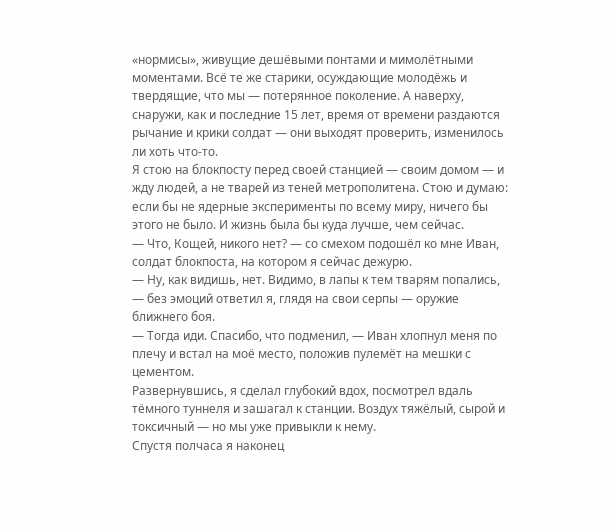«нормисы», живущие дешёвыми понтами и мимолётными моментами. Всё те же старики, осуждающие молодёжь и твердящие, что мы — потерянное поколение. А наверху, снаружи, как и последние 15 лет, время от времени раздаются рычание и крики солдат — они выходят проверить, изменилось ли хоть что‑то.
Я стою на блокпосту перед своей станцией — своим домом — и жду людей, а не тварей из теней метрополитена. Стою и думаю: если бы не ядерные эксперименты по всему миру, ничего бы этого не было. И жизнь была бы куда лучше, чем сейчас.
— Что, Кощей, никого нет? — со смехом подошёл ко мне Иван, солдат блокпоста, на котором я сейчас дежурю.
— Ну, как видишь, нет. Видимо, в лапы к тем тварям попались, — без эмоций ответил я, глядя на свои серпы — оружие ближнего боя.
— Тогда иди. Спасибо, что подменил, — Иван хлопнул меня по плечу и встал на моё место, положив пулемёт на мешки с цементом.
Развернувшись, я сделал глубокий вдох, посмотрел вдаль тёмного туннеля и зашагал к станции. Воздух тяжёлый, сырой и токсичный — но мы уже привыкли к нему.
Спустя полчаса я наконец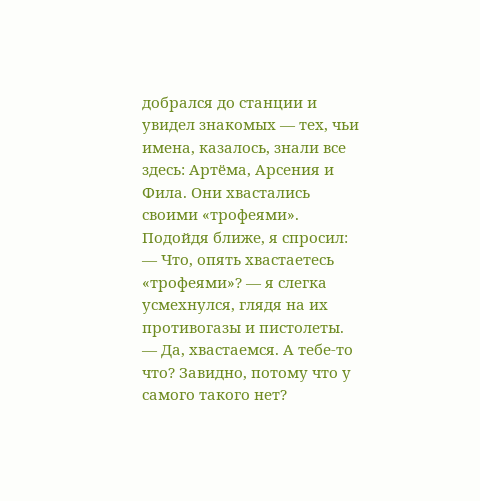добрался до станции и увидел знакомых — тех, чьи имена, казалось, знали все здесь: Артёма, Арсения и Фила. Они хвастались своими «трофеями». Подойдя ближе, я спросил:
— Что, опять хвастаетесь «трофеями»? — я слегка усмехнулся, глядя на их противогазы и пистолеты.
— Да, хвастаемся. А тебе‑то что? Завидно, потому что у самого такого нет?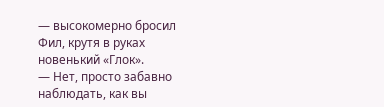— высокомерно бросил Фил, крутя в руках новенький «Глок».
— Нет, просто забавно наблюдать, как вы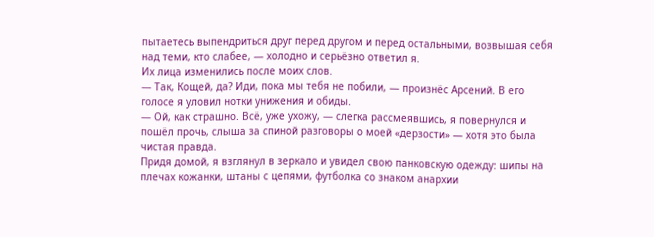пытаетесь выпендриться друг перед другом и перед остальными, возвышая себя над теми, кто слабее, — холодно и серьёзно ответил я.
Их лица изменились после моих слов.
— Так, Кощей, да? Иди, пока мы тебя не побили, — произнёс Арсений. В его голосе я уловил нотки унижения и обиды.
— Ой, как страшно. Всё, уже ухожу, — слегка рассмеявшись, я повернулся и пошёл прочь, слыша за спиной разговоры о моей «дерзости» — хотя это была чистая правда.
Придя домой, я взглянул в зеркало и увидел свою панковскую одежду: шипы на плечах кожанки, штаны с цепями, футболка со знаком анархии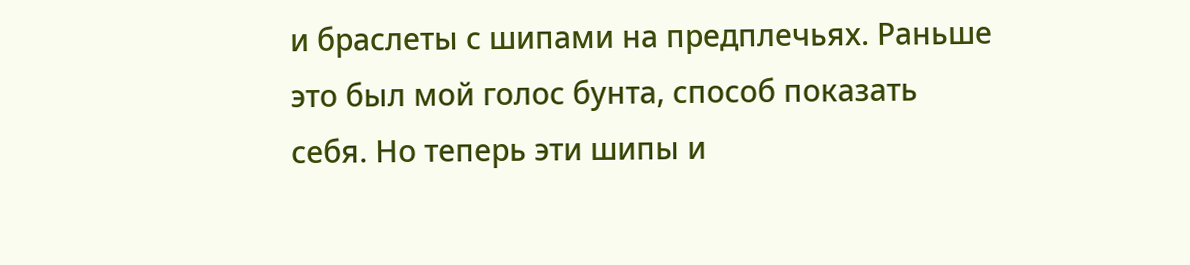и браслеты с шипами на предплечьях. Раньше это был мой голос бунта, способ показать себя. Но теперь эти шипы и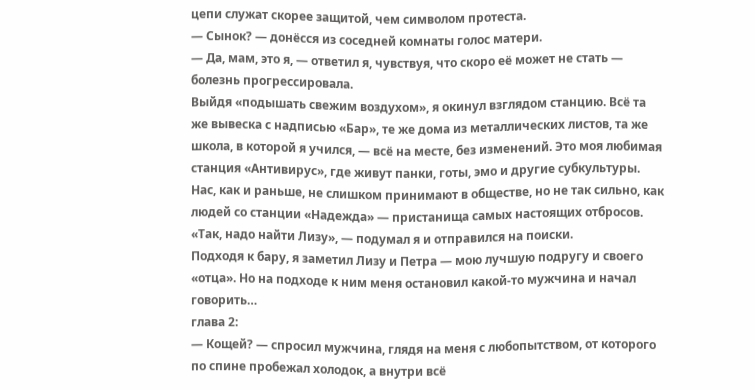цепи служат скорее защитой, чем символом протеста.
— Сынок? — донёсся из соседней комнаты голос матери.
— Да, мам, это я, — ответил я, чувствуя, что скоро её может не стать — болезнь прогрессировала.
Выйдя «подышать свежим воздухом», я окинул взглядом станцию. Всё та же вывеска с надписью «Бар», те же дома из металлических листов, та же школа, в которой я учился, — всё на месте, без изменений. Это моя любимая станция «Антивирус», где живут панки, готы, эмо и другие субкультуры. Нас, как и раньше, не слишком принимают в обществе, но не так сильно, как людей со станции «Надежда» — пристанища самых настоящих отбросов.
«Так, надо найти Лизу», — подумал я и отправился на поиски.
Подходя к бару, я заметил Лизу и Петра — мою лучшую подругу и своего «отца». Но на подходе к ним меня остановил какой‑то мужчина и начал говорить…
глава 2:
— Кощей? — спросил мужчина, глядя на меня с любопытством, от которого по спине пробежал холодок, а внутри всё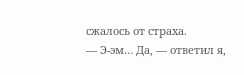сжалось от страха.
— Э‑эм… Да, — ответил я,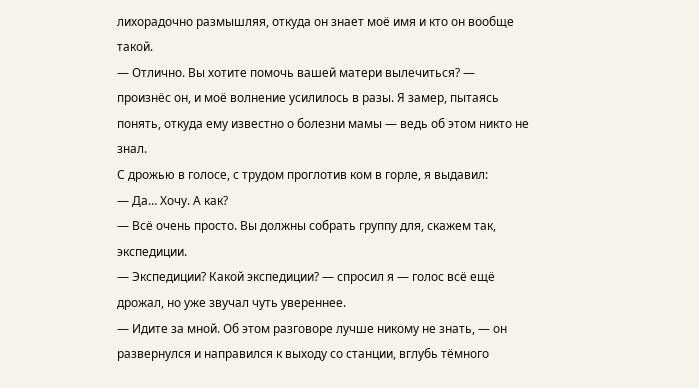лихорадочно размышляя, откуда он знает моё имя и кто он вообще такой.
— Отлично. Вы хотите помочь вашей матери вылечиться? — произнёс он, и моё волнение усилилось в разы. Я замер, пытаясь понять, откуда ему известно о болезни мамы — ведь об этом никто не знал.
С дрожью в голосе, с трудом проглотив ком в горле, я выдавил:
— Да… Хочу. А как?
— Всё очень просто. Вы должны собрать группу для, скажем так, экспедиции.
— Экспедиции? Какой экспедиции? — спросил я — голос всё ещё дрожал, но уже звучал чуть увереннее.
— Идите за мной. Об этом разговоре лучше никому не знать, — он развернулся и направился к выходу со станции, вглубь тёмного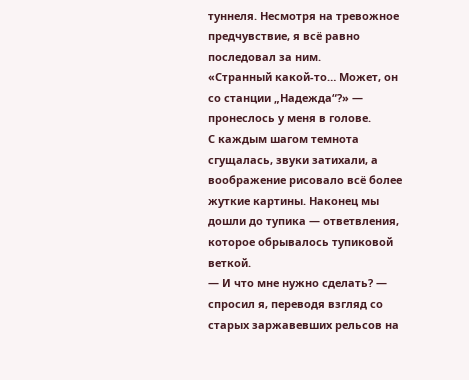туннеля. Несмотря на тревожное предчувствие, я всё равно последовал за ним.
«Странный какой‑то… Может, он со станции „Надежда“?» — пронеслось у меня в голове.
С каждым шагом темнота сгущалась, звуки затихали, а воображение рисовало всё более жуткие картины. Наконец мы дошли до тупика — ответвления, которое обрывалось тупиковой веткой.
— И что мне нужно сделать? — спросил я, переводя взгляд со старых заржавевших рельсов на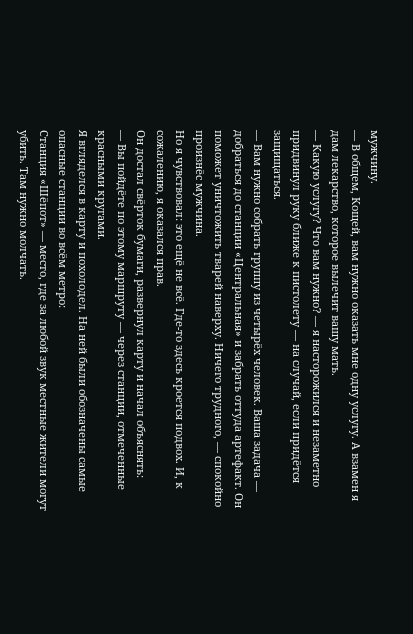мужчину.
— В общем, Кощей, вам нужно оказать мне одну услугу. А взамен я дам лекарство, которое вылечит вашу мать.
— Какую услугу? Что вам нужно? — я насторожился и незаметно придвинул руку ближе к пистолету — на случай, если придётся защищаться.
— Вам нужно собрать группу из четырёх человек. Ваша задача — добраться до станции «Центральная» и забрать оттуда артефакт. Он поможет уничтожить тварей наверху. Ничего трудного, — спокойно произнёс мужчина.
Но я чувствовал: это ещё не всё. Где‑то здесь кроется подвох. И, к сожалению, я оказался прав.
Он достал свёрток бумаги, развернул карту и начал объяснять:
— Вы пойдёте по этому маршруту — через станции, отмеченные красными кругами.
Я вгляделся в карту и похолодел. На ней были обозначены самые опасные станции во всём метро:
Станция «Шёпот» — место, где за любой звук местные жители могут убить. Там нужно молчать.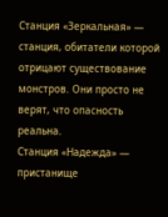Станция «Зеркальная» — станция, обитатели которой отрицают существование монстров. Они просто не верят, что опасность реальна.
Станция «Надежда» — пристанище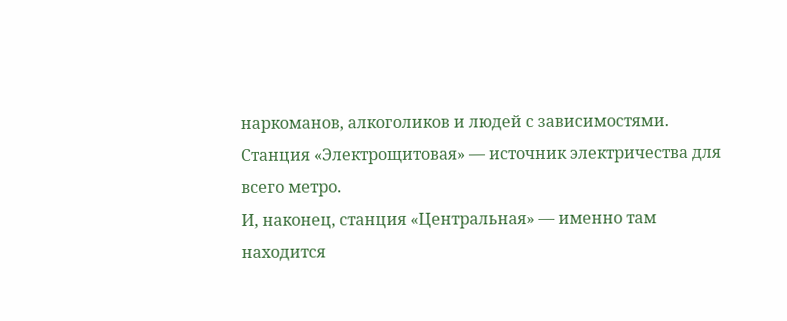наркоманов, алкоголиков и людей с зависимостями.
Станция «Электрощитовая» — источник электричества для всего метро.
И, наконец, станция «Центральная» — именно там находится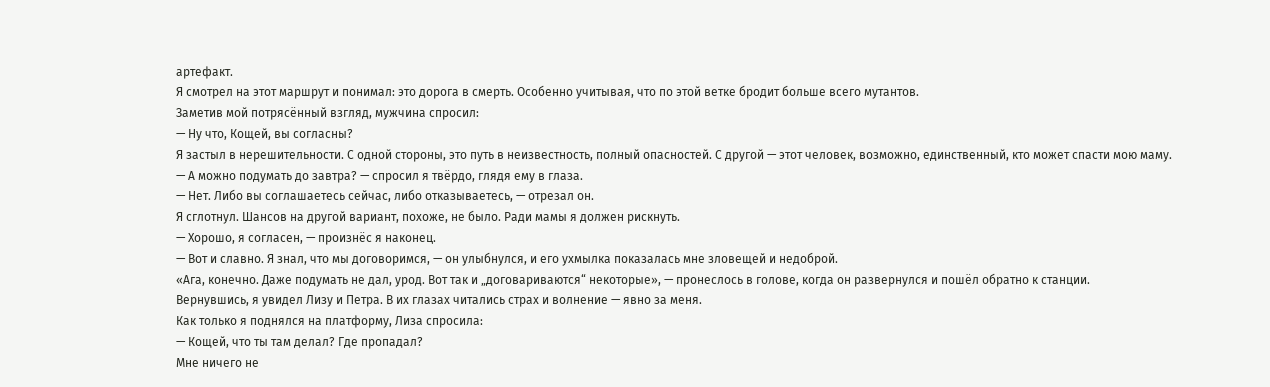артефакт.
Я смотрел на этот маршрут и понимал: это дорога в смерть. Особенно учитывая, что по этой ветке бродит больше всего мутантов.
Заметив мой потрясённый взгляд, мужчина спросил:
— Ну что, Кощей, вы согласны?
Я застыл в нерешительности. С одной стороны, это путь в неизвестность, полный опасностей. С другой — этот человек, возможно, единственный, кто может спасти мою маму.
— А можно подумать до завтра? — спросил я твёрдо, глядя ему в глаза.
— Нет. Либо вы соглашаетесь сейчас, либо отказываетесь, — отрезал он.
Я сглотнул. Шансов на другой вариант, похоже, не было. Ради мамы я должен рискнуть.
— Хорошо, я согласен, — произнёс я наконец.
— Вот и славно. Я знал, что мы договоримся, — он улыбнулся, и его ухмылка показалась мне зловещей и недоброй.
«Ага, конечно. Даже подумать не дал, урод. Вот так и „договариваются“ некоторые», — пронеслось в голове, когда он развернулся и пошёл обратно к станции.
Вернувшись, я увидел Лизу и Петра. В их глазах читались страх и волнение — явно за меня.
Как только я поднялся на платформу, Лиза спросила:
— Кощей, что ты там делал? Где пропадал?
Мне ничего не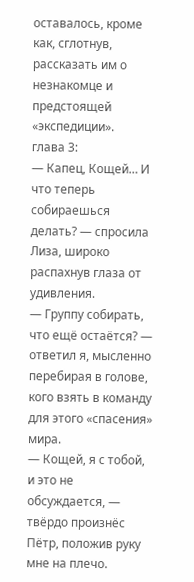оставалось, кроме как, сглотнув, рассказать им о незнакомце и предстоящей «экспедиции».
глава 3:
— Капец, Кощей… И что теперь собираешься делать? — спросила Лиза, широко распахнув глаза от удивления.
— Группу собирать, что ещё остаётся? — ответил я, мысленно перебирая в голове, кого взять в команду для этого «спасения» мира.
— Кощей, я с тобой, и это не обсуждается, — твёрдо произнёс Пётр, положив руку мне на плечо.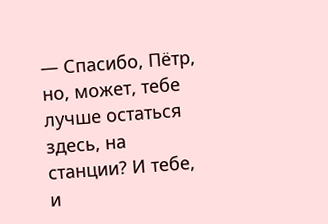— Спасибо, Пётр, но, может, тебе лучше остаться здесь, на станции? И тебе, и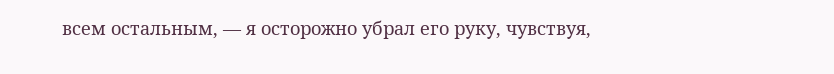всем остальным, — я осторожно убрал его руку, чувствуя,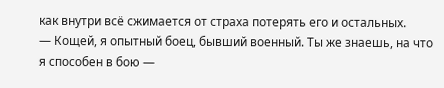как внутри всё сжимается от страха потерять его и остальных.
— Кощей, я опытный боец, бывший военный. Ты же знаешь, на что я способен в бою —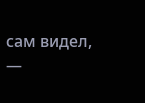сам видел, —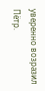уверенно возразил Пётр.